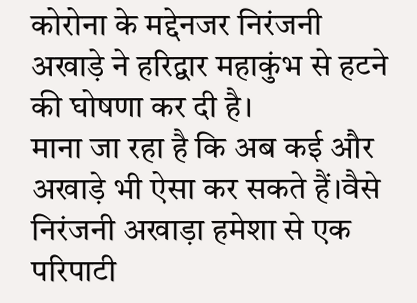कोरोना के मद्देनजर निरंजनी अखाड़े ने हरिद्वार महाकुंभ से हटने की घोषणा कर दी है।
माना जा रहा है कि अब कई और अखाड़े भी ऐसा कर सकते हैं।वैसे निरंजनी अखाड़ा हमेशा से एक परिपाटी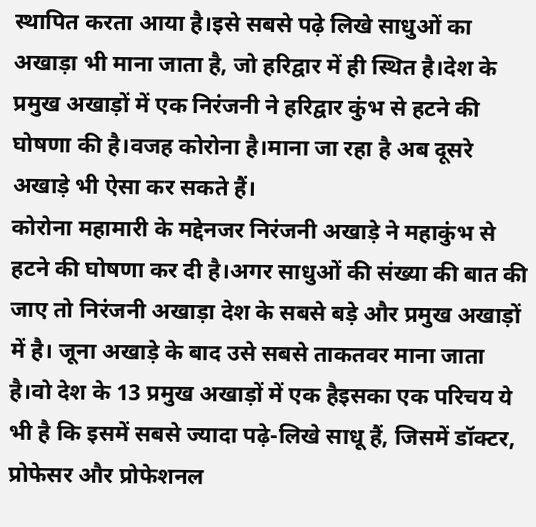स्थापित करता आया है।इसे सबसे पढ़े लिखे साधुओं का अखाड़ा भी माना जाता है, जो हरिद्वार में ही स्थित है।देश के प्रमुख अखाड़ों में एक निरंजनी ने हरिद्वार कुंभ से हटने की घोषणा की है।वजह कोरोना है।माना जा रहा है अब दूसरे अखाड़े भी ऐसा कर सकते हैं।
कोरोना महामारी के मद्देनजर निरंजनी अखाड़े ने महाकुंभ से हटने की घोषणा कर दी है।अगर साधुओं की संख्या की बात की जाए तो निरंजनी अखाड़ा देश के सबसे बड़े और प्रमुख अखाड़ों में है। जूना अखाड़े के बाद उसे सबसे ताकतवर माना जाता है।वो देश के 13 प्रमुख अखाड़ों में एक हैइसका एक परिचय ये भी है कि इसमें सबसे ज्यादा पढ़े-लिखे साधू हैं, जिसमें डॉक्टर, प्रोफेसर और प्रोफेशनल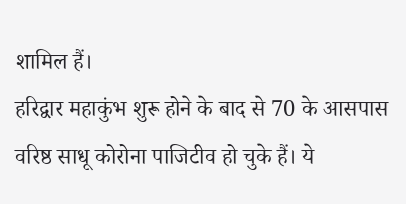शामिल हैं।
हरिद्वार महाकुंभ शुरू होने के बाद से 70 के आसपास वरिष्ठ साधू कोरोना पाजिटीव हो चुके हैं। ये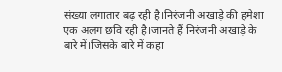संख्या लगातार बढ़ रही है।निरंजनी अखाड़े की हमेशा एक अलग छवि रही है।जानते हैं निरंजनी अखाड़े के बारे में।जिसके बारे में कहा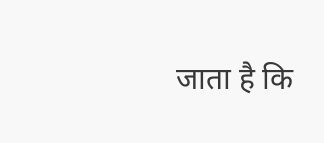जाता है कि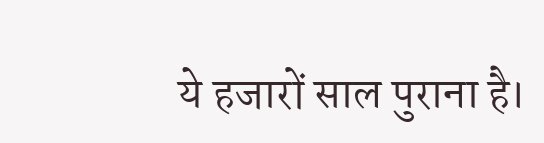ये हजारों साल पुराना है।